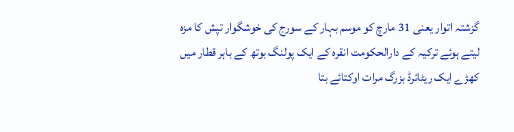گزشتہ اتوار یعنی 31 مارچ کو موسم بہار کے سورج کی خوشگوار تپش کا مزہ لیتے ہوئے ترکیہ کے دارالحکومت انقرہ کے ایک پولنگ بوتھ کے باہر قطار میں کھڑے ایک ریٹائرڈ بزرگ مرات اوکتائے بتا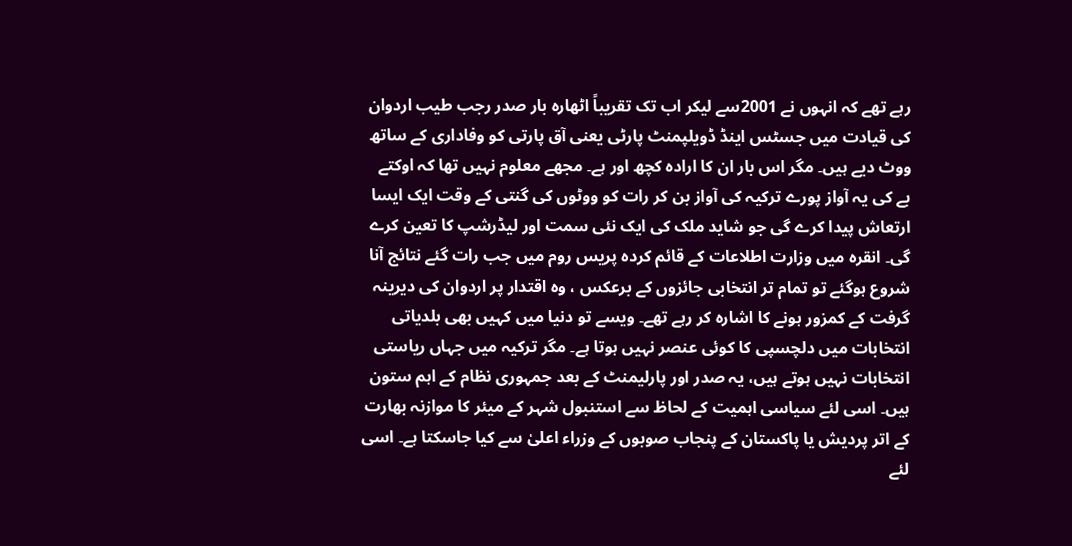رہے تھے کہ انہوں نے 2001سے لیکر اب تک تقریباً اٹھارہ بار صدر رجب طیب اردوان کی قیادت میں جسٹس اینڈ ڈویلپمنٹ پارٹی یعنی آق پارتی کو وفاداری کے ساتھ ووٹ دیے ہیں۔ مگر اس بار ان کا ارادہ کچھ اور ہے۔ مجھے معلوم نہیں تھا کہ اوکتے بے کی یہ آواز پورے ترکیہ کی آواز بن کر رات کو ووٹوں کی گنتی کے وقت ایک ایسا ارتعاش پیدا کرے گی جو شاید ملک کی ایک نئی سمت اور لیڈرشپ کا تعین کرے گی۔ انقرہ میں وزارت اطلاعات کے قائم کردہ پریس روم میں جب رات گئے نتائج آنا شروع ہوگئے تو تمام تر انتخابی جائزوں کے برعکس ، وہ اقتدار پر اردوان کی دیرینہ گرفت کے کمزور ہونے کا اشارہ کر رہے تھے۔ ویسے تو دنیا میں کہیں بھی بلدیاتی انتخابات میں دلچسپی کا کوئی عنصر نہیں ہوتا ہے۔ مگر ترکیہ میں جہاں ریاستی انتخابات نہیں ہوتے ہیں، یہ صدر اور پارلیمنٹ کے بعد جمہوری نظام کے اہم ستون ہیں۔ اسی لئے سیاسی اہمیت کے لحاظ سے استنبول شہر کے میئر کا موازنہ بھارت کے اتر پردیش یا پاکستان کے پنجاب صوبوں کے وزراء اعلیٰ سے کیا جاسکتا ہے۔ اسی لئے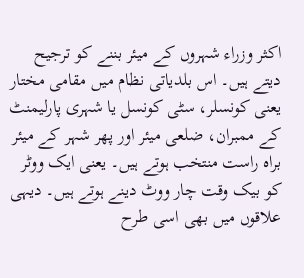اکثر وزراء شہروں کے میئر بننے کو ترجیح دیتے ہیں۔ اس بلدیاتی نظام میں مقامی مختار یعنی کونسلر، سٹی کونسل یا شہری پارلیمنٹ کے ممبران، ضلعی میئر اور پھر شہر کے میئر براہ راست منتخب ہوتے ہیں۔ یعنی ایک ووٹر کو بیک وقت چار ووٹ دینے ہوتے ہیں۔ دیہی علاقوں میں بھی اسی طرح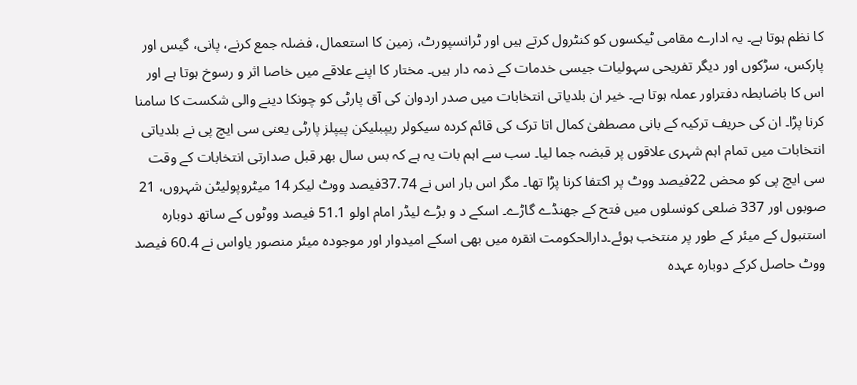کا نظم ہوتا ہے۔ یہ ادارے مقامی ٹیکسوں کو کنٹرول کرتے ہیں اور ٹرانسپورٹ، زمین کا استعمال، فضلہ جمع کرنے، پانی، گیس اور پارکس، سڑکوں اور دیگر تفریحی سہولیات جیسی خدمات کے ذمہ دار ہیں۔ مختار کا اپنے علاقے میں خاصا اثر و رسوخ ہوتا ہے اور اس کا باضابطہ دفتراور عملہ ہوتا ہے۔ خیر ان بلدیاتی انتخابات میں صدر اردوان کی آق پارٹی کو چونکا دینے والی شکست کا سامنا کرنا پڑا۔ ان کی حریف ترکیہ کے بانی مصطفیٰ کمال اتا ترک کی قائم کردہ سیکولر ریپبلیکن پیپلز پارٹی یعنی سی ایچ پی نے بلدیاتی انتخابات میں تمام اہم شہری علاقوں پر قبضہ جما لیا۔ سب سے اہم بات یہ ہے کہ بس سال بھر قبل صدارتی انتخابات کے وقت سی ایچ پی کو محض 22فیصد ووٹ پر اکتفا کرنا پڑا تھا۔ مگر اس بار اس نے 37.74فیصد ووٹ لیکر 14 میٹروپولیٹن شہروں، 21 صوبوں اور 337 ضلعی کونسلوں میں فتح کے جھنڈے گاڑے۔ اسکے د و بڑے لیڈر امام اولو 51.1 فیصد ووٹوں کے ساتھ دوبارہ استنبول کے میئر کے طور پر منتخب ہوئے۔دارالحکومت انقرہ میں بھی اسکے امیدوار اور موجودہ میئر منصور یاواس نے 60.4 فیصد ووٹ حاصل کرکے دوبارہ عہدہ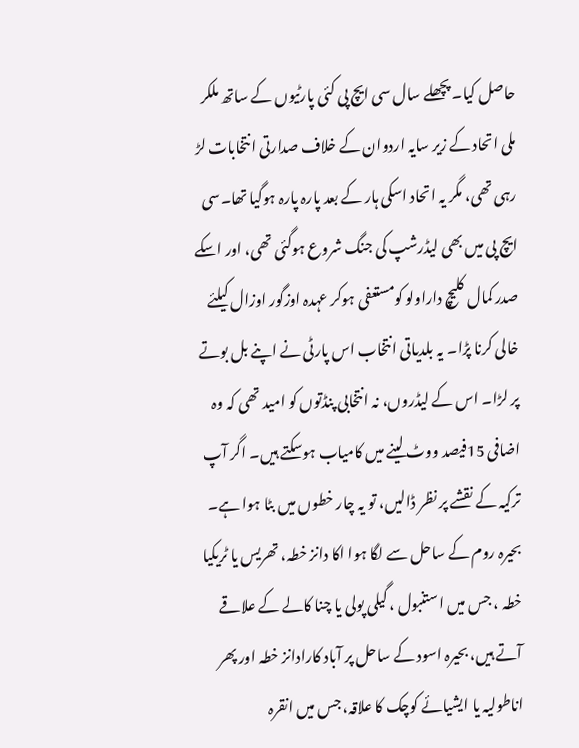حاصل کیا۔ پچھلے سال سی ایچ پی کئی پارٹیوں کے ساتھ ملکر ملی اتحاد کے زیر سایہ اردوان کے خلاف صدارتی انتخابات لڑ رہی تھی، مگر یہ اتحاد اسکی ہار کے بعد پارہ پارہ ہوگیا تھا۔سی ایچ پی میں بھی لیڈرشپ کی جنگ شروع ہوگئی تھی، اور اسکے صدر کمال کلیچ داراولو کومستعفی ہوکر عہدہ اوزگور اوزال کیلئے خالی کرنا پڑا۔ یہ بلدیاتی انتخاب اس پارٹی نے اپنے بل بوتے پر لڑا۔ اس کے لیڈروں، نہ انتخابی پنڈتوں کو امید تھی کہ وہ اضافی 15فیصد ووٹ لینے میں کامیاب ہوسکتے ہیں۔ اگر آپ ترکیہ کے نقشے پر نظر ڈالیں، تو یہ چار خطوں میں بٹا ہوا ہے۔ بحیرہ روم کے ساحل سے لگا ہوا اکا دانز خطہ، تھریس یا ٹریکیا خطہ ، جس میں استنبول ، گیلی پولی یا چنا کالے کے علاقے آتے ہیں، بحیرہ اسود کے ساحل پر آباد کارادانز خطہ اور پھر اناطولیہ یا ایشیائے کوچک کا علاقہ، جس میں انقرہ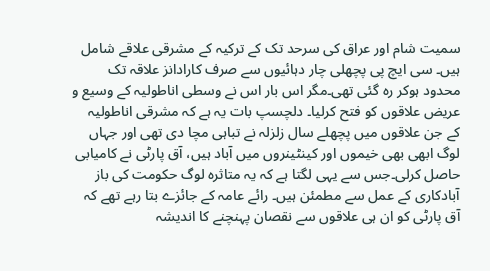سمیت شام اور عراق کی سرحد تک کے ترکیہ کے مشرقی علاقے شامل ہیں۔ سی ایچ پی پچھلی چار دہائیوں سے صرف کارادانز علاقہ تک محدود ہوکر رہ گئی تھی۔مگر اس بار اس نے وسطی اناطولیہ کے وسیع و عریض علاقوں کو فتح کرلیا۔ دلچسپ بات یہ ہے کہ مشرقی اناطولیہ کے جن علاقوں میں پچھلے سال زلزلہ نے تباہی مچا دی تھی اور جہاں لوگ ابھی بھی خیموں اور کینٹینروں میں آباد ہیں، آق پارٹی نے کامیابی حاصل کرلی۔جس سے یہی لگتا ہے کہ یہ متاثرہ لوگ حکومت کی باز آبادکاری کے عمل سے مطمئن ہیں۔ رائے عامہ کے جائزے بتا رہے تھے کہ آق پارٹی کو ان ہی علاقوں سے نقصان پہنچنے کا اندیشہ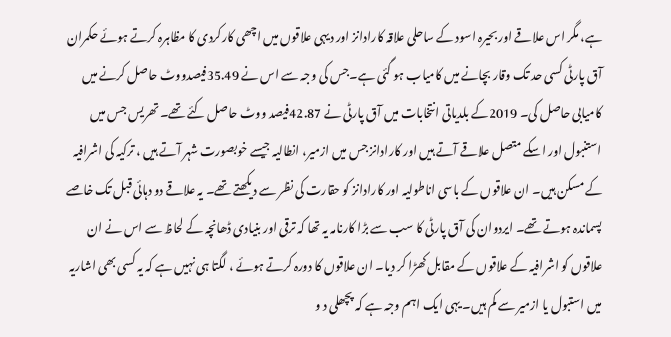ہے، مگر اس علاقے اور بحیرہ اسود کے ساحلی علاقہ کارادانز اور دیہی علاقوں میں اچھی کارکردی کا مظاہرہ کرتے ہوئے حکمران آق پارٹی کسی حد تک وقار بچانے میں کامیاب ہو گئی ہے۔جس کی وجہ سے اس نے 35.49فیصدووٹ حاصل کرنے میں کامیابی حاصل کی۔ 2019کے بلدیاتی انتخابات میں آق پارٹی نے 42.87فیصد ووٹ حاصل کئے تھے۔ تھریس جس میں استنبول اور اسکے متصل علاقے آتے ہیں اور کارادانز جس میں ازمیر، انطالیہ جیسے خوبصورت شہر آتے ہیں ، ترکیہ کی اشرافیہ کے مسکن ہیں۔ ان علاقوں کے باسی اناطولیہ اور کارادانز کو حقارت کی نظر سے دیکھتے تھے۔ یہ علاقے دو دہائی قبل تک خاصے پسماندہ ہوتے تھے۔ ایردوان کی آق پارٹی کا سب سے بڑا کارنامہ یہ تھا کہ ترقی اور بنیادی ڈھانچہ کے لحاظ سے اس نے ان علاقوں کو اشرافیہ کے علاقوں کے مقابل کھڑا کر دیا۔ ان علاقوں کا دورہ کرتے ہوئے ، لگتا ہی نہیں ہے کہ یہ کسی بھی اشاریہ میں استبول یا ازمیر سے کم ہیں۔ یہی ایک اہم وجہ ہے کہ پچھلی د و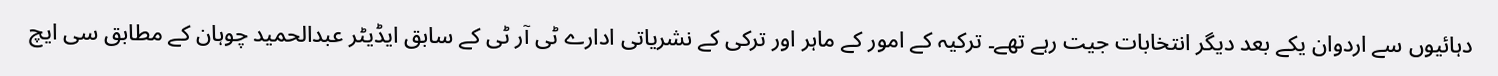دہائیوں سے اردوان یکے بعد دیگر انتخابات جیت رہے تھے۔ ترکیہ کے امور کے ماہر اور ترکی کے نشریاتی ادارے ٹی آر ٹی کے سابق ایڈیٹر عبدالحمید چوہان کے مطابق سی ایچ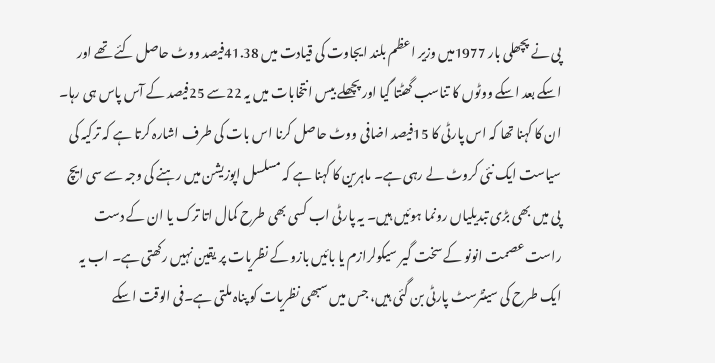پی نے پچھلی بار 1977میں وزیر اعظم بلند ایجاوت کی قیادت میں 41.38فیصد ووٹ حاصل کئے تھے اور اسکے بعد اسکے ووٹوں کا تناسب گھٹتا گیا اور پچھلے بیس انتخابات میں یہ 22سے 25فیصد کے آس پاس ہی رہا۔ ان کا کہنا تھا کہ اس پارٹی کا 15فیصد اضافی ووٹ حاصل کرنا اس بات کی طرف اشارہ کرتا ہے کہ ترکیہ کی سیاست ایک نئی کروٹ لے رہی ہے۔ ماہرین کا کہنا ہے کہ مسلسل اپوزیشن میں رہنے کی وجہ سے سی ایچ پی میں بھی بڑی تبدیلیاں رونما ہوئیں ہیں۔ یہ پارٹی اب کسی بھی طرح کمال اتا ترک یا ان کے دست راست عصمت انونو کے سخت گیر سیکولرازم یا بائیں بازو کے نظریات پر یقین نہیں رکھتی ہے۔ اب یہ ایک طرح کی سینٹرسٹ پارٹی بن گئی ہیں، جس میں سبھی نظریات کو پناہ ملتی ہے۔فی الوقت اسکے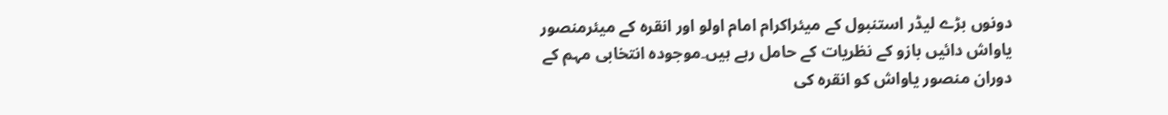دونوں بڑے لیڈر استنبول کے میئراکرام امام اولو اور انقرہ کے میئرمنصور یاواش دائیں بازو کے نظریات کے حامل رہے ہیں۔موجودہ انتخابی مہم کے دوران منصور یاواش کو انقرہ کی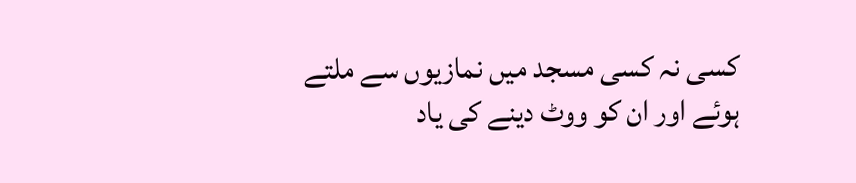کسی نہ کسی مسجد میں نمازیوں سے ملتے ہوئے اور ان کو ووٹ دینے کی یاد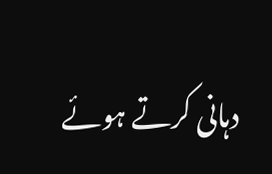دہانی کرتے ہوئے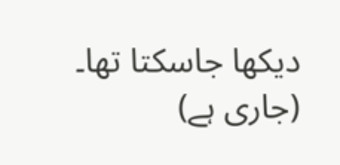دیکھا جاسکتا تھا۔ (جاری ہے)